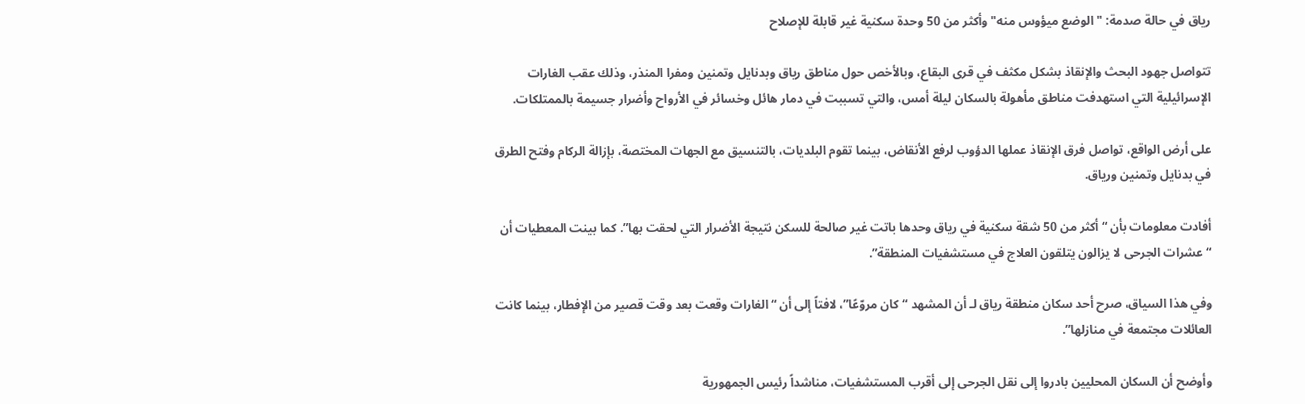رياق في حالة صدمة: "الوضع ميؤوس منه" وأكثر من 50 وحدة سكنية غير قابلة للإصلاح

تتواصل جهود البحث والإنقاذ بشكل مكثف في قرى البقاع، وبالأخص حول مناطق رياق وبدنايل وتمنين ومفرا المنذر، وذلك عقب الغارات الإسرائيلية التي استهدفت مناطق مأهولة بالسكان ليلة أمس، والتي تسببت في دمار هائل وخسائر في الأرواح وأضرار جسيمة بالممتلكات.

على أرض الواقع، تواصل فرق الإنقاذ عملها الدؤوب لرفع الأنقاض، بينما تقوم البلديات، بالتنسيق مع الجهات المختصة، بإزالة الركام وفتح الطرق في بدنايل وتمنين ورياق.

أفادت معلومات بأن “أكثر من 50 شقة سكنية في رياق وحدها باتت غير صالحة للسكن نتيجة الأضرار التي لحقت بها”. كما بينت المعطيات أن “عشرات الجرحى لا يزالون يتلقون العلاج في مستشفيات المنطقة”.

وفي هذا السياق، صرح أحد سكان منطقة رياق لـ أن المشهد “كان مروّعًا”، لافتاً إلى أن “الغارات وقعت بعد وقت قصير من الإفطار، بينما كانت العائلات مجتمعة في منازلها”.

وأوضح أن السكان المحليين بادروا إلى نقل الجرحى إلى أقرب المستشفيات، مناشداً رئيس الجمهورية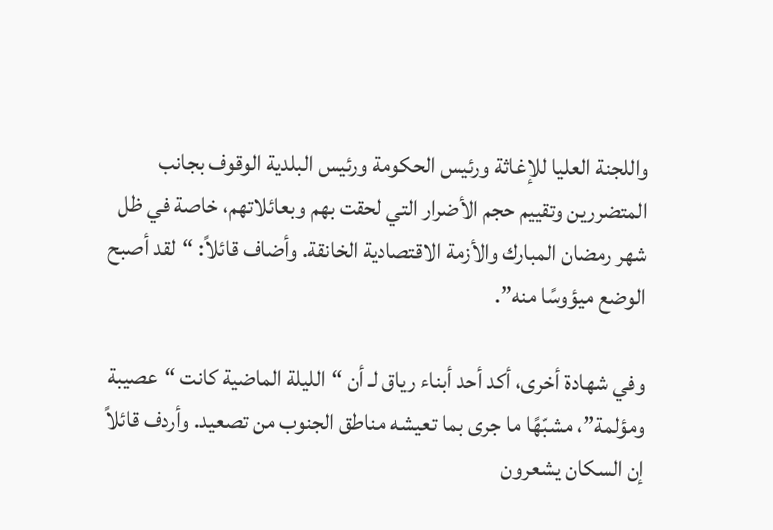واللجنة العليا للإغاثة ورئيس الحكومة ورئيس البلدية الوقوف بجانب المتضررين وتقييم حجم الأضرار التي لحقت بهم وبعائلاتهم، خاصة في ظل شهر رمضان المبارك والأزمة الاقتصادية الخانقة. وأضاف قائلاً: “لقد أصبح الوضع ميؤوسًا منه”.

وفي شهادة أخرى، أكد أحد أبناء رياق لـ أن “الليلة الماضية كانت “عصيبة ومؤلمة”، مشبّهًا ما جرى بما تعيشه مناطق الجنوب من تصعيد. وأردف قائلاً إن السكان يشعرون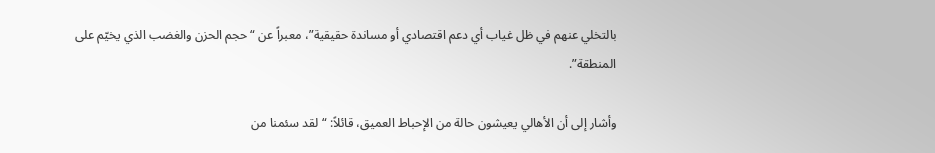بالتخلي عنهم في ظل غياب أي دعم اقتصادي أو مساندة حقيقية”، معبراً عن “حجم الحزن والغضب الذي يخيّم على المنطقة”.

وأشار إلى أن الأهالي يعيشون حالة من الإحباط العميق، قائلاً: “لقد سئمنا من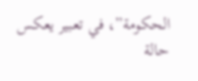الحكومة”، في تعبير يعكس حالة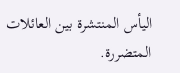اليأس المنتشرة بين العائلات المتضررة.